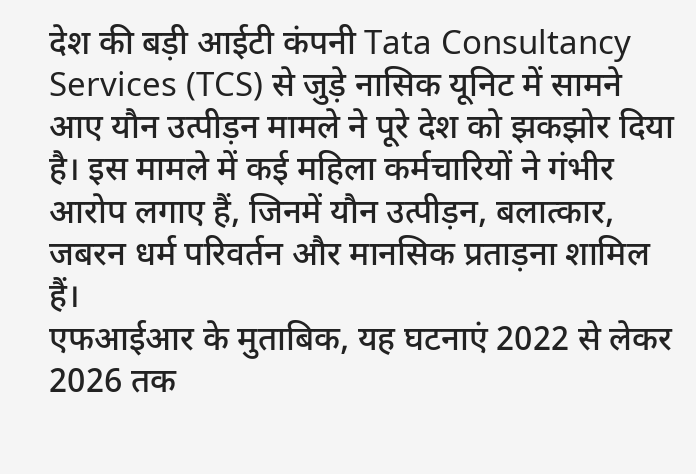देश की बड़ी आईटी कंपनी Tata Consultancy Services (TCS) से जुड़े नासिक यूनिट में सामने आए यौन उत्पीड़न मामले ने पूरे देश को झकझोर दिया है। इस मामले में कई महिला कर्मचारियों ने गंभीर आरोप लगाए हैं, जिनमें यौन उत्पीड़न, बलात्कार, जबरन धर्म परिवर्तन और मानसिक प्रताड़ना शामिल हैं।
एफआईआर के मुताबिक, यह घटनाएं 2022 से लेकर 2026 तक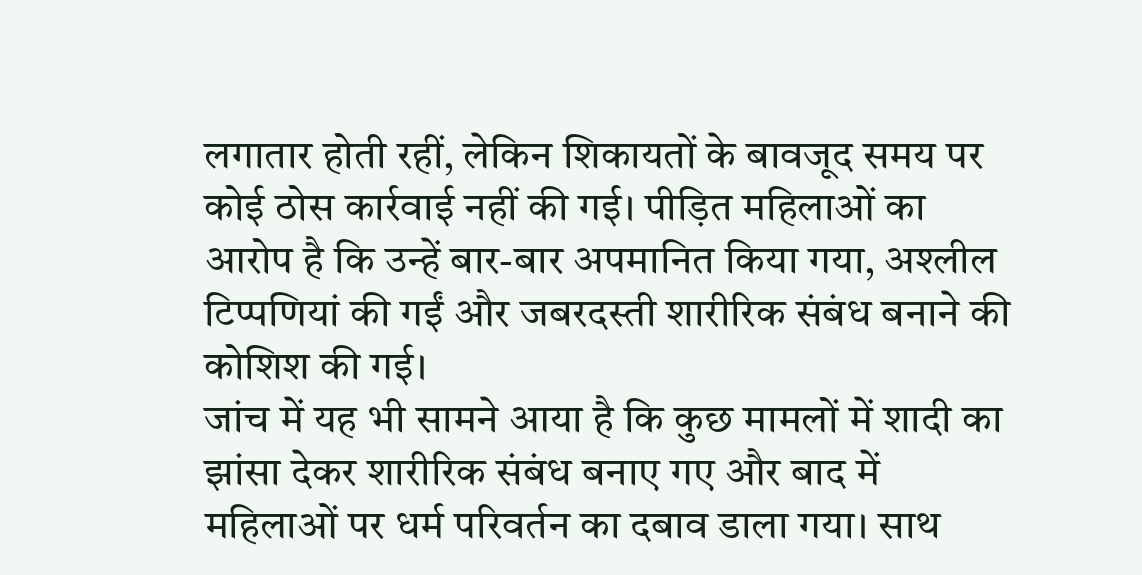लगातार होती रहीं, लेकिन शिकायतों के बावजूद समय पर कोई ठोस कार्रवाई नहीं की गई। पीड़ित महिलाओं का आरोप है कि उन्हें बार-बार अपमानित किया गया, अश्लील टिप्पणियां की गईं और जबरदस्ती शारीरिक संबंध बनाने की कोशिश की गई।
जांच में यह भी सामने आया है कि कुछ मामलों में शादी का झांसा देकर शारीरिक संबंध बनाए गए और बाद में महिलाओं पर धर्म परिवर्तन का दबाव डाला गया। साथ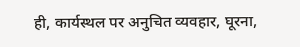ही, कार्यस्थल पर अनुचित व्यवहार, घूरना,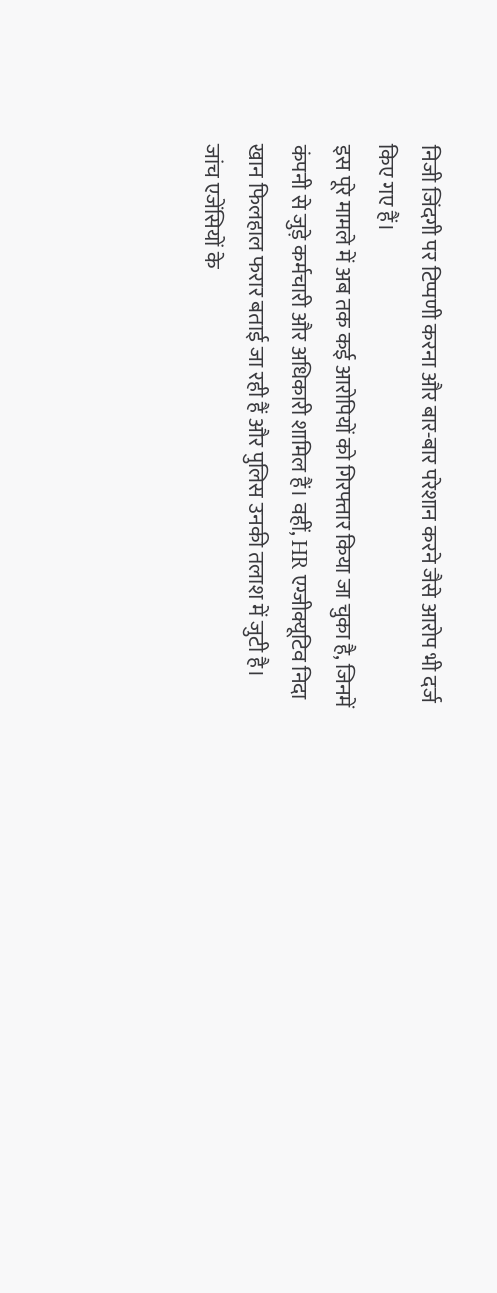निजी जिंदगी पर टिप्पणी करना और बार-बार परेशान करने जैसे आरोप भी दर्ज किए गए हैं।
इस पूरे मामले में अब तक कई आरोपियों को गिरफ्तार किया जा चुका है, जिनमें कंपनी से जुड़े कर्मचारी और अधिकारी शामिल हैं। वहीं, HR एग्जीक्यूटिव निदा खान फिलहाल फरार बताई जा रही हैं और पुलिस उनकी तलाश में जुटी है।
जांच एजेंसियों के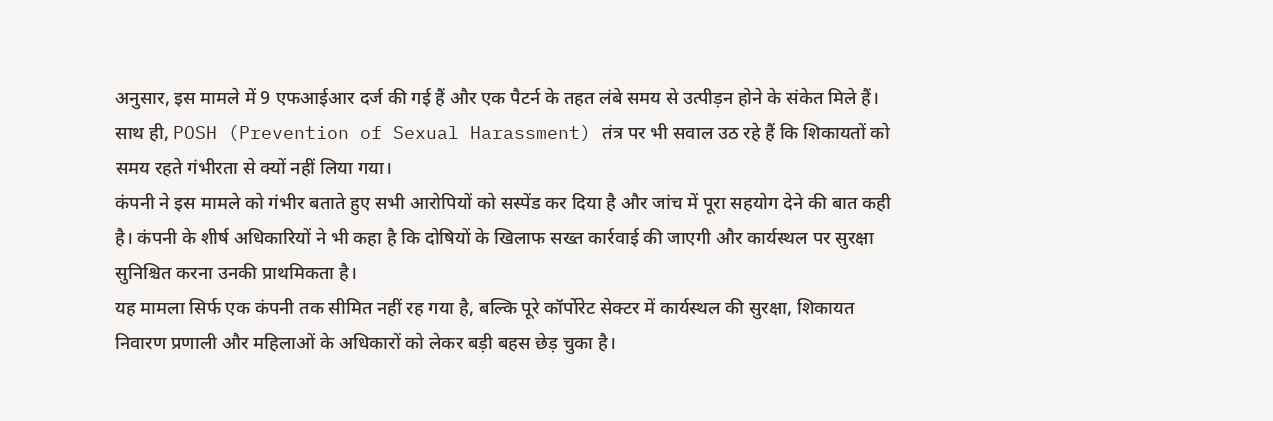अनुसार, इस मामले में 9 एफआईआर दर्ज की गई हैं और एक पैटर्न के तहत लंबे समय से उत्पीड़न होने के संकेत मिले हैं। साथ ही, POSH (Prevention of Sexual Harassment) तंत्र पर भी सवाल उठ रहे हैं कि शिकायतों को समय रहते गंभीरता से क्यों नहीं लिया गया।
कंपनी ने इस मामले को गंभीर बताते हुए सभी आरोपियों को सस्पेंड कर दिया है और जांच में पूरा सहयोग देने की बात कही है। कंपनी के शीर्ष अधिकारियों ने भी कहा है कि दोषियों के खिलाफ सख्त कार्रवाई की जाएगी और कार्यस्थल पर सुरक्षा सुनिश्चित करना उनकी प्राथमिकता है।
यह मामला सिर्फ एक कंपनी तक सीमित नहीं रह गया है, बल्कि पूरे कॉर्पोरेट सेक्टर में कार्यस्थल की सुरक्षा, शिकायत निवारण प्रणाली और महिलाओं के अधिकारों को लेकर बड़ी बहस छेड़ चुका है।